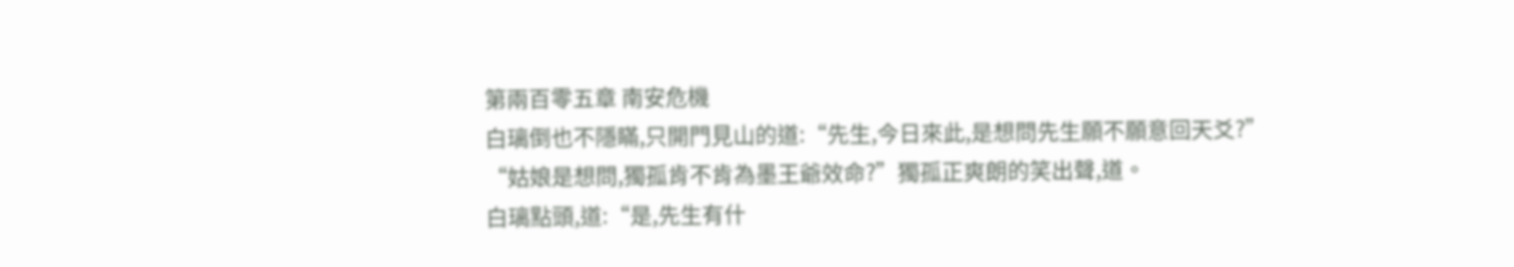第兩百零五章 南安危機
白璃倒也不隱瞞,只開門見山的道:“先生,今日來此,是想問先生願不願意回天爻?”
“姑娘是想問,獨孤肯不肯為墨王爺效命?”獨孤正爽朗的笑出聲,道。
白璃點頭,道:“是,先生有什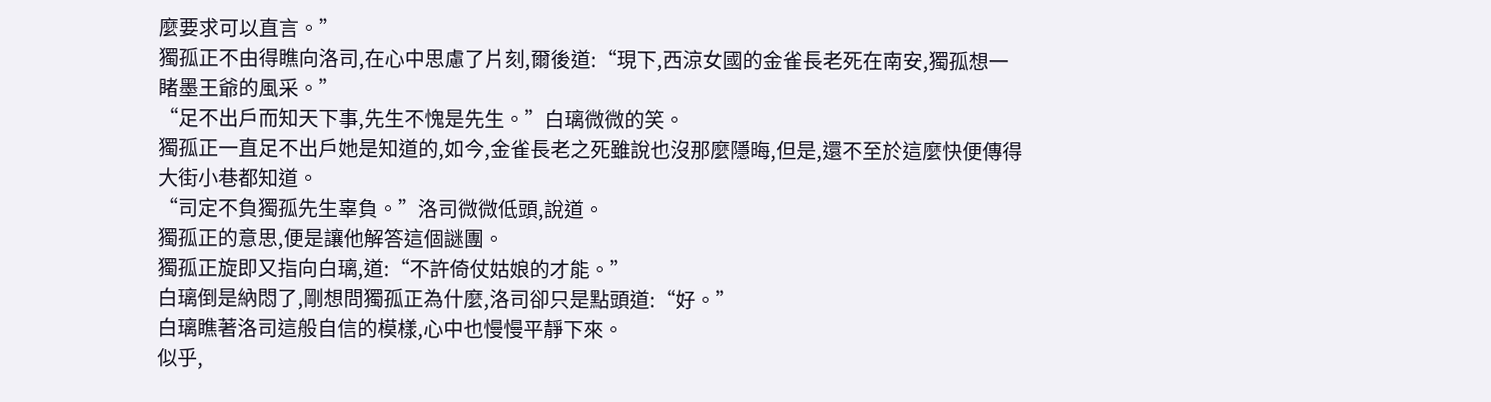麼要求可以直言。”
獨孤正不由得瞧向洛司,在心中思慮了片刻,爾後道:“現下,西涼女國的金雀長老死在南安,獨孤想一睹墨王爺的風采。”
“足不出戶而知天下事,先生不愧是先生。”白璃微微的笑。
獨孤正一直足不出戶她是知道的,如今,金雀長老之死雖說也沒那麼隱晦,但是,還不至於這麼快便傳得大街小巷都知道。
“司定不負獨孤先生辜負。”洛司微微低頭,說道。
獨孤正的意思,便是讓他解答這個謎團。
獨孤正旋即又指向白璃,道:“不許倚仗姑娘的才能。”
白璃倒是納悶了,剛想問獨孤正為什麼,洛司卻只是點頭道:“好。”
白璃瞧著洛司這般自信的模樣,心中也慢慢平靜下來。
似乎,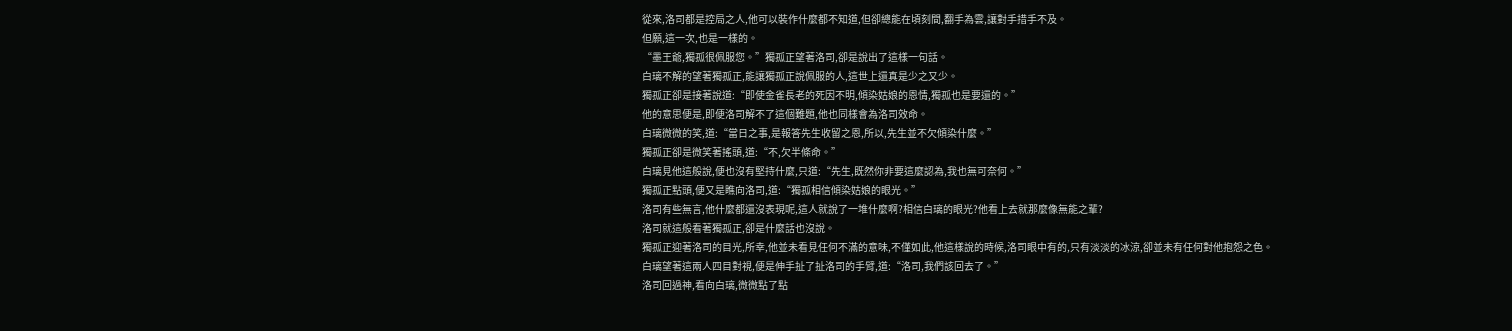從來,洛司都是控局之人,他可以裝作什麼都不知道,但卻總能在頃刻間,翻手為雲,讓對手措手不及。
但願,這一次,也是一樣的。
“墨王爺,獨孤很佩服您。”獨孤正望著洛司,卻是說出了這樣一句話。
白璃不解的望著獨孤正,能讓獨孤正說佩服的人,這世上還真是少之又少。
獨孤正卻是接著說道:“即使金雀長老的死因不明,傾染姑娘的恩情,獨孤也是要還的。”
他的意思便是,即便洛司解不了這個難題,他也同樣會為洛司效命。
白璃微微的笑,道:“當日之事,是報答先生收留之恩,所以,先生並不欠傾染什麼。”
獨孤正卻是微笑著搖頭,道:“不,欠半條命。”
白璃見他這般說,便也沒有堅持什麼,只道:“先生,既然你非要這麼認為,我也無可奈何。”
獨孤正點頭,便又是瞧向洛司,道:“獨孤相信傾染姑娘的眼光。”
洛司有些無言,他什麼都還沒表現呢,這人就說了一堆什麼啊?相信白璃的眼光?他看上去就那麼像無能之輩?
洛司就這般看著獨孤正,卻是什麼話也沒說。
獨孤正迎著洛司的目光,所幸,他並未看見任何不滿的意味,不僅如此,他這樣說的時候,洛司眼中有的,只有淡淡的冰涼,卻並未有任何對他抱怨之色。
白璃望著這兩人四目對視,便是伸手扯了扯洛司的手臂,道:“洛司,我們該回去了。”
洛司回過神,看向白璃,微微點了點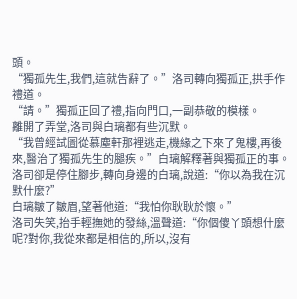頭。
“獨孤先生,我們,這就告辭了。”洛司轉向獨孤正,拱手作禮道。
“請。”獨孤正回了禮,指向門口,一副恭敬的模樣。
離開了弄堂,洛司與白璃都有些沉默。
“我曾經試圖從慕塵軒那裡逃走,機緣之下來了鬼樓,再後來,醫治了獨孤先生的腿疾。”白璃解釋著與獨孤正的事。
洛司卻是停住腳步,轉向身邊的白璃,說道:“你以為我在沉默什麼?”
白璃皺了皺眉,望著他道:“我怕你耿耿於懷。”
洛司失笑,抬手輕撫她的發絲,溫聲道:“你個傻丫頭想什麼呢?對你,我從來都是相信的,所以,沒有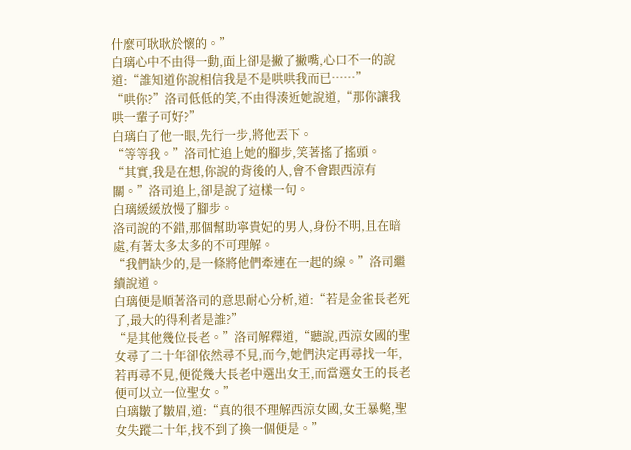什麼可耿耿於懷的。”
白璃心中不由得一動,面上卻是撇了撇嘴,心口不一的說道:“誰知道你說相信我是不是哄哄我而已……”
“哄你?”洛司低低的笑,不由得湊近她說道,“那你讓我哄一輩子可好?”
白璃白了他一眼,先行一步,將他丟下。
“等等我。”洛司忙追上她的腳步,笑著搖了搖頭。
“其實,我是在想,你說的背後的人,會不會跟西涼有關。”洛司追上,卻是說了這樣一句。
白璃緩緩放慢了腳步。
洛司說的不錯,那個幫助寧貴妃的男人,身份不明,且在暗處,有著太多太多的不可理解。
“我們缺少的,是一條將他們牽連在一起的線。”洛司繼續說道。
白璃便是順著洛司的意思耐心分析,道:“若是金雀長老死了,最大的得利者是誰?”
“是其他幾位長老。”洛司解釋道,“聽說,西涼女國的聖女尋了二十年卻依然尋不見,而今,她們決定再尋找一年,若再尋不見,便從幾大長老中選出女王,而當選女王的長老便可以立一位聖女。”
白璃皺了皺眉,道:“真的很不理解西涼女國,女王暴斃,聖女失蹤二十年,找不到了換一個便是。”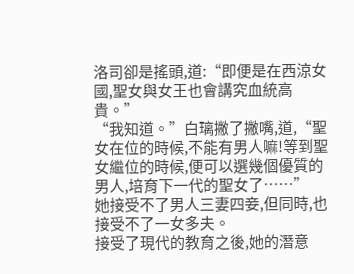洛司卻是搖頭,道:“即便是在西涼女國,聖女與女王也會講究血統高貴。”
“我知道。”白璃撇了撇嘴,道,“聖女在位的時候,不能有男人嘛!等到聖女繼位的時候,便可以選幾個優質的男人,培育下一代的聖女了……”
她接受不了男人三妻四妾,但同時,也接受不了一女多夫。
接受了現代的教育之後,她的潛意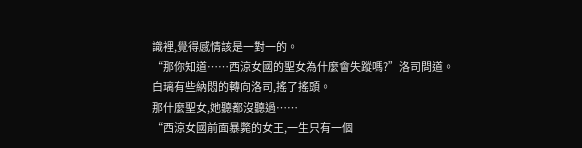識裡,覺得感情該是一對一的。
“那你知道……西涼女國的聖女為什麼會失蹤嗎?”洛司問道。
白璃有些納悶的轉向洛司,搖了搖頭。
那什麼聖女,她聽都沒聽過……
“西涼女國前面暴斃的女王,一生只有一個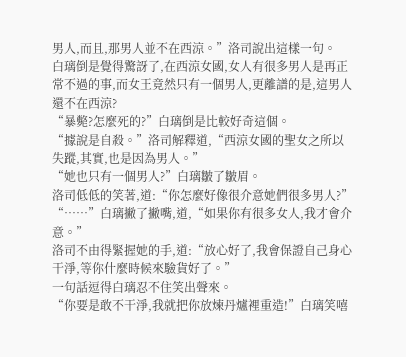男人,而且,那男人並不在西涼。”洛司說出這樣一句。
白璃倒是覺得驚訝了,在西涼女國,女人有很多男人是再正常不過的事,而女王竟然只有一個男人,更離譜的是,這男人還不在西涼?
“暴斃?怎麼死的?”白璃倒是比較好奇這個。
“據說是自殺。”洛司解釋道,“西涼女國的聖女之所以失蹤,其實,也是因為男人。”
“她也只有一個男人?”白璃皺了皺眉。
洛司低低的笑著,道:“你怎麼好像很介意她們很多男人?”
“……”白璃撇了撇嘴,道,“如果你有很多女人,我才會介意。”
洛司不由得緊握她的手,道:“放心好了,我會保證自己身心干淨,等你什麼時候來驗貨好了。”
一句話逗得白璃忍不住笑出聲來。
“你要是敢不干淨,我就把你放煉丹爐裡重造!”白璃笑嘻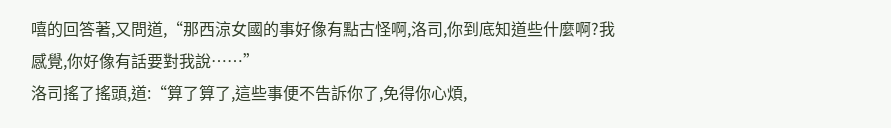嘻的回答著,又問道,“那西涼女國的事好像有點古怪啊,洛司,你到底知道些什麼啊?我感覺,你好像有話要對我說……”
洛司搖了搖頭,道:“算了算了,這些事便不告訴你了,免得你心煩,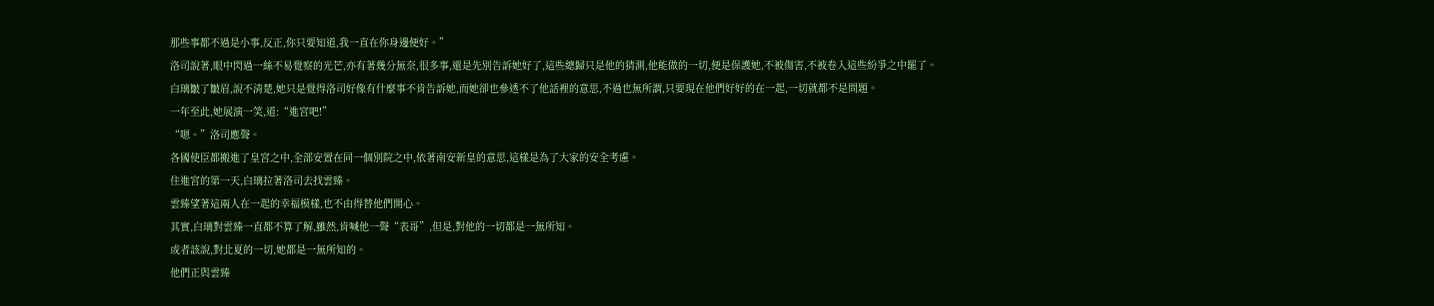那些事都不過是小事,反正,你只要知道,我一直在你身邊便好。”
洛司說著,眼中閃過一絲不易覺察的光芒,亦有著幾分無奈,很多事,還是先別告訴她好了,這些總歸只是他的猜測,他能做的一切,便是保護她,不被傷害,不被卷入這些紛爭之中罷了。
白璃皺了皺眉,說不清楚,她只是覺得洛司好像有什麼事不肯告訴她,而她卻也參透不了他話裡的意思,不過也無所謂,只要現在他們好好的在一起,一切就都不是問題。
一年至此,她展演一笑,道:“進宮吧!”
“嗯。”洛司應聲。
各國使臣都搬進了皇宮之中,全部安置在同一個別院之中,依著南安新皇的意思,這樣是為了大家的安全考慮。
住進宮的第一天,白璃拉著洛司去找雲臻。
雲臻望著這兩人在一起的幸福模樣,也不由得替他們開心。
其實,白璃對雲臻一直都不算了解,雖然,肯喊他一聲“表哥”,但是,對他的一切都是一無所知。
或者該說,對北夏的一切,她都是一無所知的。
他們正與雲臻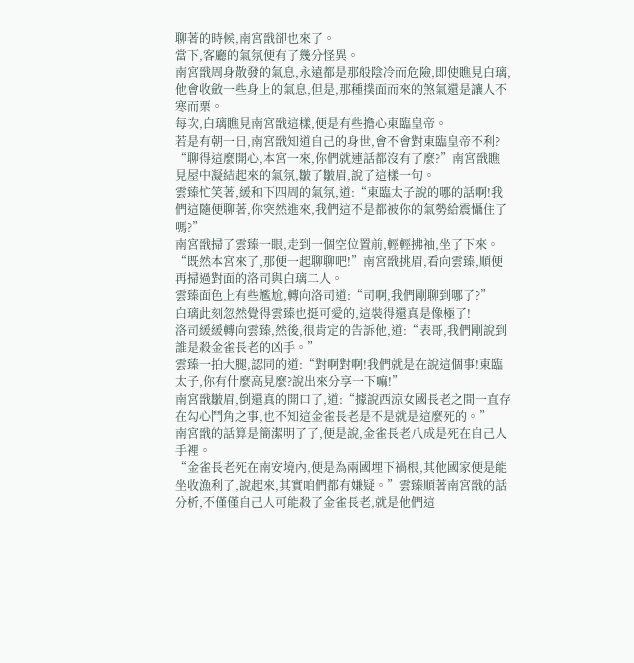聊著的時候,南宮戩卻也來了。
當下,客廳的氣氛便有了幾分怪異。
南宮戩周身散發的氣息,永遠都是那般陰冷而危險,即使瞧見白璃,他會收斂一些身上的氣息,但是,那種撲面而來的煞氣還是讓人不寒而栗。
每次,白璃瞧見南宮戩這樣,便是有些擔心東臨皇帝。
若是有朝一日,南宮戩知道自己的身世,會不會對東臨皇帝不利?
“聊得這麼開心,本宮一來,你們就連話都沒有了麼?”南宮戩瞧見屋中凝結起來的氣氛,皺了皺眉,說了這樣一句。
雲臻忙笑著,緩和下四周的氣氛,道:“東臨太子說的哪的話啊!我們這隨便聊著,你突然進來,我們這不是都被你的氣勢給震懾住了嗎?”
南宮戩掃了雲臻一眼,走到一個空位置前,輕輕拂袖,坐了下來。
“既然本宮來了,那便一起聊聊吧!”南宮戩挑眉,看向雲臻,順便再掃過對面的洛司與白璃二人。
雲臻面色上有些尷尬,轉向洛司道:“司啊,我們剛聊到哪了?”
白璃此刻忽然覺得雲臻也挺可愛的,這裝得還真是像極了!
洛司緩緩轉向雲臻,然後,很肯定的告訴他,道:“表哥,我們剛說到誰是殺金雀長老的凶手。”
雲臻一拍大腿,認同的道:“對啊對啊!我們就是在說這個事!東臨太子,你有什麼高見麼?說出來分享一下嘛!”
南宮戩皺眉,倒還真的開口了,道:“據說西涼女國長老之間一直存在勾心鬥角之事,也不知這金雀長老是不是就是這麼死的。”
南宮戩的話算是簡潔明了了,便是說,金雀長老八成是死在自己人手裡。
“金雀長老死在南安境內,便是為兩國埋下禍根,其他國家便是能坐收漁利了,說起來,其實咱們都有嫌疑。”雲臻順著南宮戩的話分析,不僅僅自己人可能殺了金雀長老,就是他們這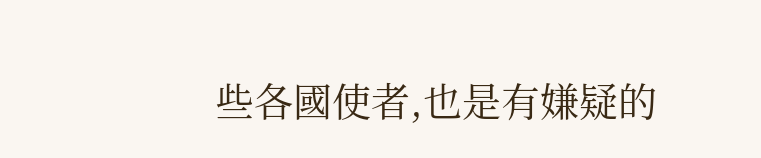些各國使者,也是有嫌疑的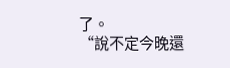了。
“說不定今晚還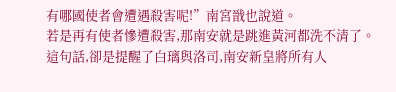有哪國使者會遭遇殺害呢!”南宮戩也說道。
若是再有使者慘遭殺害,那南安就是跳進黃河都洗不清了。
這句話,卻是提醒了白璃與洛司,南安新皇將所有人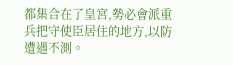都集合在了皇宮,勢必會派重兵把守使臣居住的地方,以防遭遇不測。